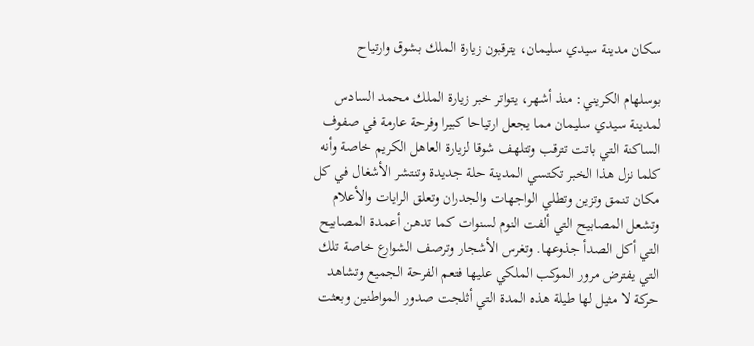سكان مدينة سيدي سليمان، يترقبون زيارة الملك بشوق وارتياح

بوسلهام الكريني: منذ أشهر، يتواتر خبر زيارة الملك محمد السادس لمدينة سيدي سليمان مما يجعل ارتياحا كبيرا وفرحة عارمة في صفوف الساكنة التي باتت تترقب وتتلهف شوقا لزيارة العاهل الكريم خاصة وأنه كلما نزل هذا الخبر تكتسي المدينة حلة جديدة وتنتشر الأشغال في كل مكان تنمق وتزين وتطلي الواجهات والجدران وتعلق الرايات والأعلام وتشعل المصابيح التي ألفت النوم لسنوات كما تدهن أعمدة المصابيح التي أكل الصدأ جذوعها. وتغرس الأشجار وترصف الشوارع خاصة تلك التي يفترض مرور الموكب الملكي عليها فتعم الفرحة الجميع وتشاهد حركة لا مثيل لها طيلة هذه المدة التي أثلجت صدور المواطنين وبعثت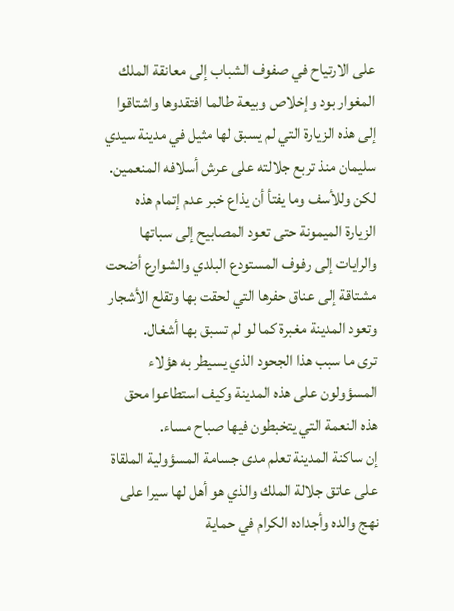على الارتياح في صفوف الشباب إلى معانقة الملك المغوار بود وإخلاص وبيعة طالما افتقدوها واشتاقوا إلى هذه الزيارة التي لم يسبق لها مثيل في مدينة سيدي سليمان منذ تربع جلالته على عرش أسلافه المنعمين.
لكن وللأسف وما يفتأ أن يذاع خبر عدم إتمام هذه الزيارة الميمونة حتى تعود المصابيح إلى سباتها والرايات إلى رفوف المستودع البلدي والشوارع أضحت مشتاقة إلى عناق حفرها التي لحقت بها وتقلع الأشجار وتعود المدينة مغبرة كما لو لم تسبق بها أشغال.
ترى ما سبب هذا الجحود الذي يسيطر به هؤلاء المسؤولون على هذه المدينة وكيف استطاعوا محق هذه النعمة التي يتخبطون فيها صباح مساء.
إن ساكنة المدينة تعلم مدى جسامة المسؤولية الملقاة على عاتق جلالة الملك والذي هو أهل لها سيرا على نهج والده وأجداده الكرام في حماية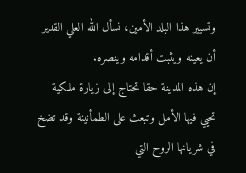وتسيير هذا البلد الأمين، نسأل الله العلي القدير أن يعينه ويثبت أقدامه وينصره.
إن هذه المدينة حقا تحتاج إلى زيارة ملكية تحيي فيها الأمل وتبعث على الطمأنينة وقد تضخ في شريانها الروح التي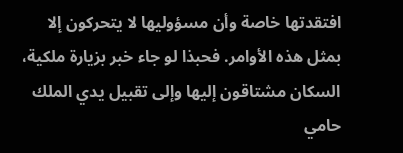افتقدتها خاصة وأن مسؤوليها لا يتحركون إلا بمثل هذه الأوامر. فحبذا لو جاء خبر بزيارة ملكية، السكان مشتاقون إليها وإلى تقبيل يدي الملك حامي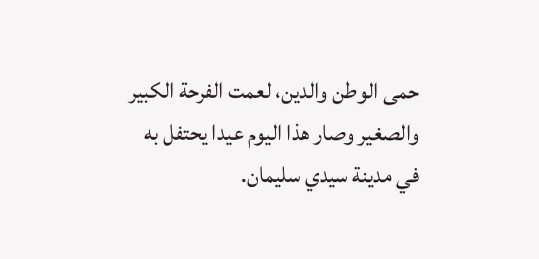حمى الوطن والدين، لعمت الفرحة الكبير والصغير وصار هذا اليوم عيدا يحتفل به في مدينة سيدي سليمان.